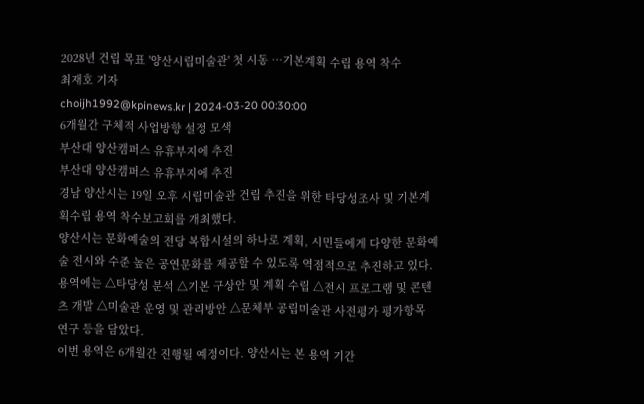2028년 건립 목표 '양산시립미술관' 첫 시동 …기본계획 수립 용역 착수
최재호 기자
choijh1992@kpinews.kr | 2024-03-20 00:30:00
6개월간 구체적 사업방향 설정 모색
부산대 양산캠퍼스 유휴부지에 추진
부산대 양산캠퍼스 유휴부지에 추진
경남 양산시는 19일 오후 시립미술관 건립 추진을 위한 타당성조사 및 기본계획수립 용역 착수보고회를 개최했다.
양산시는 문화예술의 전당 복합시설의 하나로 계획, 시민들에게 다양한 문화예술 전시와 수준 높은 공연문화를 제공할 수 있도록 역점적으로 추진하고 있다. 용역에는 △타당성 분석 △기본 구상안 및 계획 수립 △전시 프로그램 및 콘텐츠 개발 △미술관 운영 및 관리방안 △문체부 공립미술관 사전평가 평가항목 연구 등을 담았다.
이번 용역은 6개월간 진행될 예정이다. 양산시는 본 용역 기간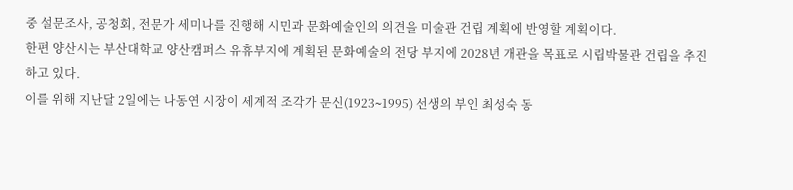중 설문조사, 공청회, 전문가 세미나를 진행해 시민과 문화예술인의 의견을 미술관 건립 계획에 반영할 계획이다.
한편 양산시는 부산대학교 양산캠퍼스 유휴부지에 계획된 문화예술의 전당 부지에 2028년 개관을 목표로 시립박물관 건립을 추진하고 있다.
이를 위해 지난달 2일에는 나동연 시장이 세계적 조각가 문신(1923∼1995) 선생의 부인 최성숙 동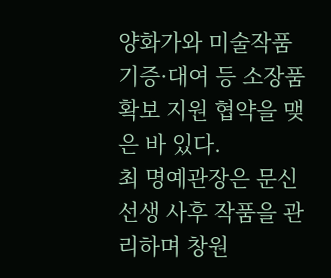양화가와 미술작품 기증·대여 등 소장품 확보 지원 협약을 맺은 바 있다.
최 명예관장은 문신 선생 사후 작품을 관리하며 창원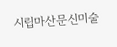시립마산문신미술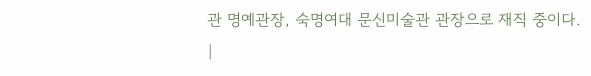관 명예관장, 숙명여대 문신미술관 관장으로 재직 중이다.
|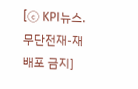[ⓒ KPI뉴스. 무단전재-재배포 금지]